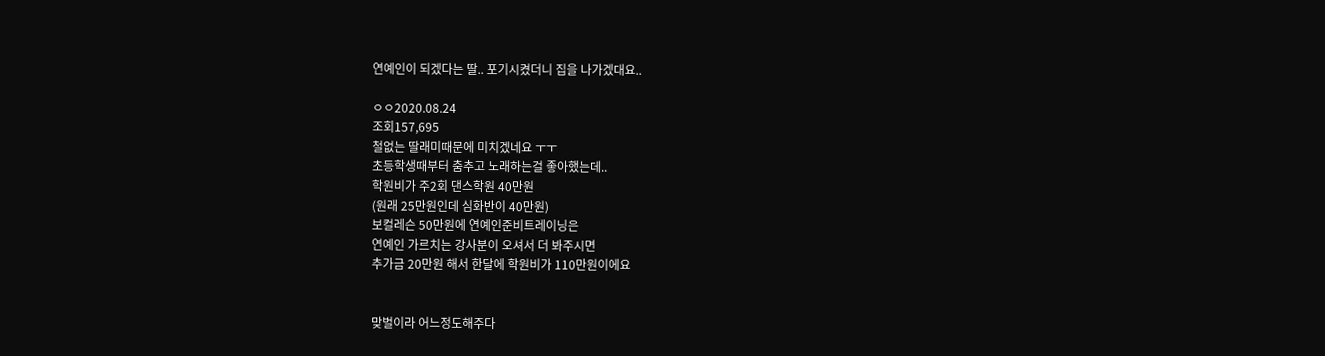연예인이 되겠다는 딸.. 포기시켰더니 집을 나가겠대요..

ㅇㅇ2020.08.24
조회157,695
철없는 딸래미때문에 미치겠네요 ㅜㅜ
초등학생때부터 춤추고 노래하는걸 좋아했는데..
학원비가 주2회 댄스학원 40만원
(원래 25만원인데 심화반이 40만원)
보컬레슨 50만원에 연예인준비트레이닝은
연예인 가르치는 강사분이 오셔서 더 봐주시면
추가금 20만원 해서 한달에 학원비가 110만원이에요


맞벌이라 어느정도해주다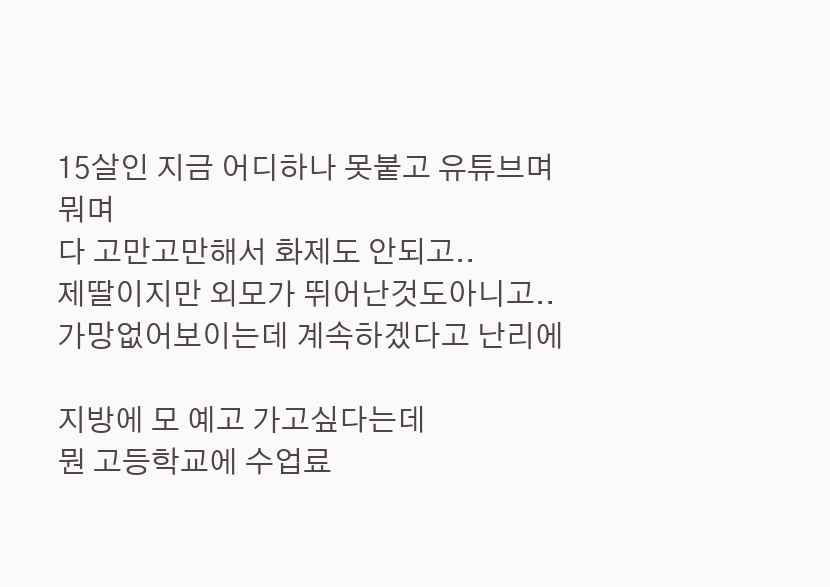15살인 지금 어디하나 못붙고 유튜브며 뭐며
다 고만고만해서 화제도 안되고..
제딸이지만 외모가 뛰어난것도아니고..
가망없어보이는데 계속하겠다고 난리에

지방에 모 예고 가고싶다는데
뭔 고등학교에 수업료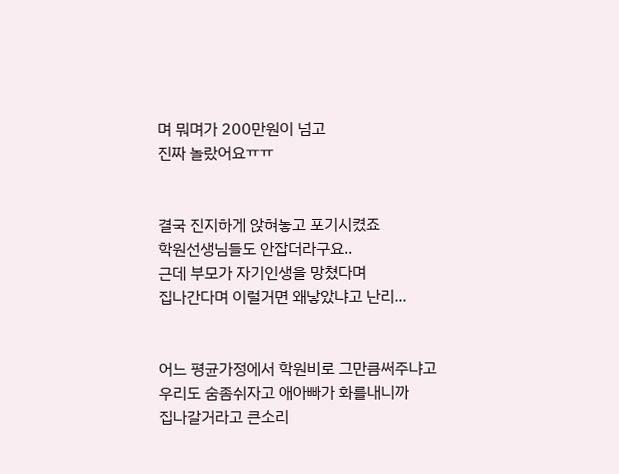며 뭐며가 200만원이 넘고
진짜 놀랐어요ㅠㅠ


결국 진지하게 앉혀놓고 포기시켰죠
학원선생님들도 안잡더라구요..
근데 부모가 자기인생을 망쳤다며
집나간다며 이럴거면 왜낳았냐고 난리...


어느 평균가정에서 학원비로 그만큼써주냐고
우리도 숨좀쉬자고 애아빠가 화를내니까
집나갈거라고 큰소리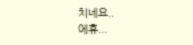치네요..
에휴...